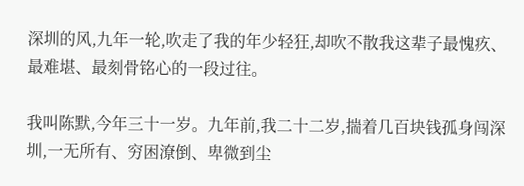深圳的风,九年一轮,吹走了我的年少轻狂,却吹不散我这辈子最愧疚、最难堪、最刻骨铭心的一段过往。

我叫陈默,今年三十一岁。九年前,我二十二岁,揣着几百块钱孤身闯深圳,一无所有、穷困潦倒、卑微到尘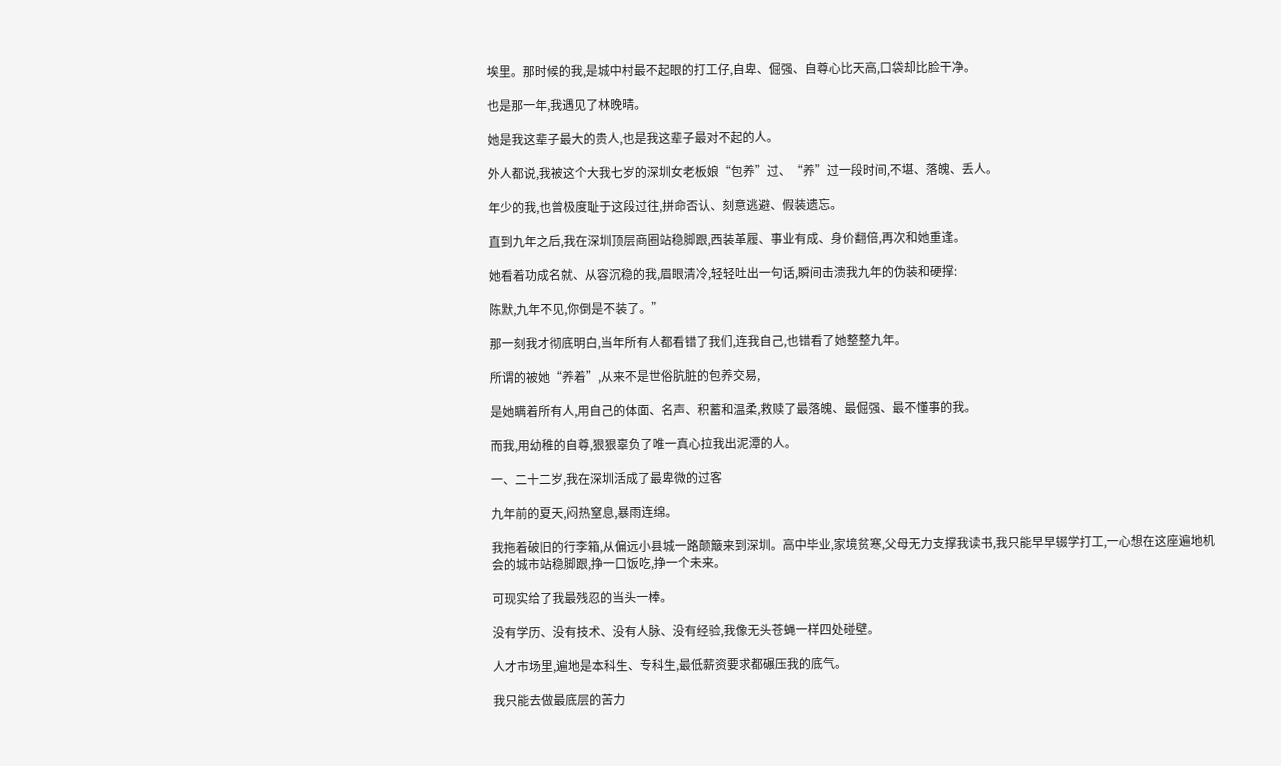埃里。那时候的我,是城中村最不起眼的打工仔,自卑、倔强、自尊心比天高,口袋却比脸干净。

也是那一年,我遇见了林晚晴。

她是我这辈子最大的贵人,也是我这辈子最对不起的人。

外人都说,我被这个大我七岁的深圳女老板娘“包养”过、“养”过一段时间,不堪、落魄、丢人。

年少的我,也曾极度耻于这段过往,拼命否认、刻意逃避、假装遗忘。

直到九年之后,我在深圳顶层商圈站稳脚跟,西装革履、事业有成、身价翻倍,再次和她重逢。

她看着功成名就、从容沉稳的我,眉眼清冷,轻轻吐出一句话,瞬间击溃我九年的伪装和硬撑:

陈默,九年不见,你倒是不装了。”

那一刻我才彻底明白,当年所有人都看错了我们,连我自己,也错看了她整整九年。

所谓的被她“养着”,从来不是世俗肮脏的包养交易,

是她瞒着所有人,用自己的体面、名声、积蓄和温柔,救赎了最落魄、最倔强、最不懂事的我。

而我,用幼稚的自尊,狠狠辜负了唯一真心拉我出泥潭的人。

一、二十二岁,我在深圳活成了最卑微的过客

九年前的夏天,闷热窒息,暴雨连绵。

我拖着破旧的行李箱,从偏远小县城一路颠簸来到深圳。高中毕业,家境贫寒,父母无力支撑我读书,我只能早早辍学打工,一心想在这座遍地机会的城市站稳脚跟,挣一口饭吃,挣一个未来。

可现实给了我最残忍的当头一棒。

没有学历、没有技术、没有人脉、没有经验,我像无头苍蝇一样四处碰壁。

人才市场里,遍地是本科生、专科生,最低薪资要求都碾压我的底气。

我只能去做最底层的苦力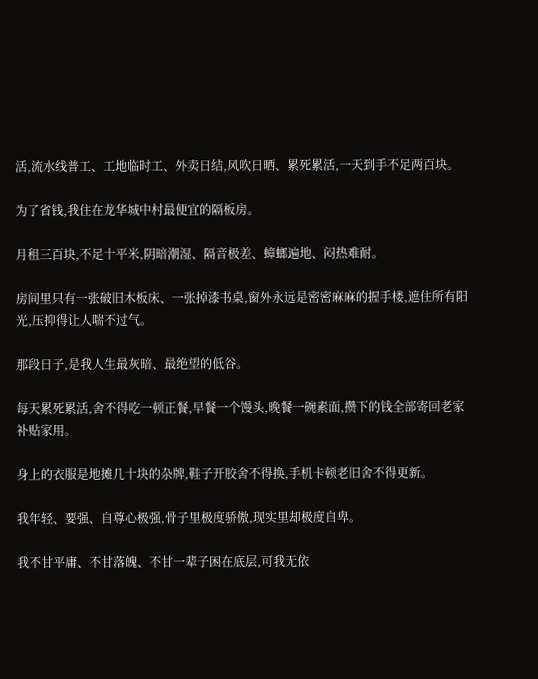活,流水线普工、工地临时工、外卖日结,风吹日晒、累死累活,一天到手不足两百块。

为了省钱,我住在龙华城中村最便宜的隔板房。

月租三百块,不足十平米,阴暗潮湿、隔音极差、蟑螂遍地、闷热难耐。

房间里只有一张破旧木板床、一张掉漆书桌,窗外永远是密密麻麻的握手楼,遮住所有阳光,压抑得让人喘不过气。

那段日子,是我人生最灰暗、最绝望的低谷。

每天累死累活,舍不得吃一顿正餐,早餐一个馒头,晚餐一碗素面,攒下的钱全部寄回老家补贴家用。

身上的衣服是地摊几十块的杂牌,鞋子开胶舍不得换,手机卡顿老旧舍不得更新。

我年轻、要强、自尊心极强,骨子里极度骄傲,现实里却极度自卑。

我不甘平庸、不甘落魄、不甘一辈子困在底层,可我无依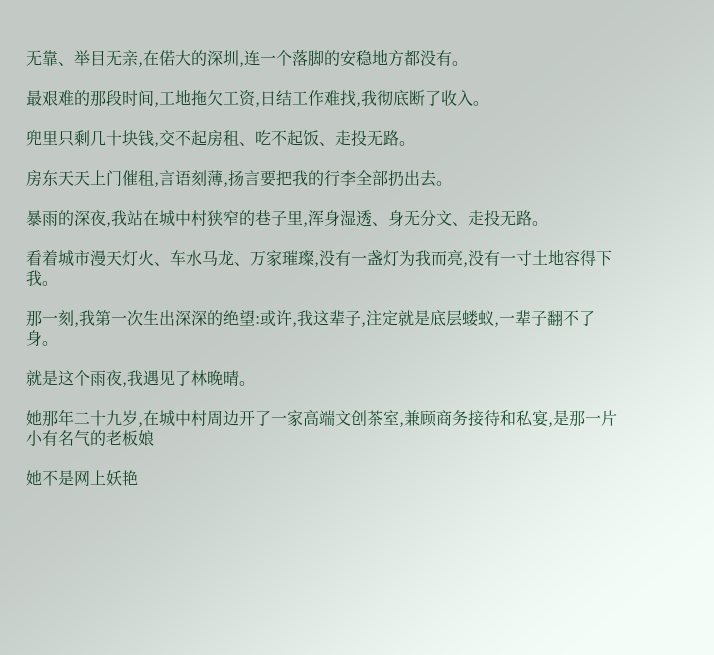无靠、举目无亲,在偌大的深圳,连一个落脚的安稳地方都没有。

最艰难的那段时间,工地拖欠工资,日结工作难找,我彻底断了收入。

兜里只剩几十块钱,交不起房租、吃不起饭、走投无路。

房东天天上门催租,言语刻薄,扬言要把我的行李全部扔出去。

暴雨的深夜,我站在城中村狭窄的巷子里,浑身湿透、身无分文、走投无路。

看着城市漫天灯火、车水马龙、万家璀璨,没有一盏灯为我而亮,没有一寸土地容得下我。

那一刻,我第一次生出深深的绝望:或许,我这辈子,注定就是底层蝼蚁,一辈子翻不了身。

就是这个雨夜,我遇见了林晚晴。

她那年二十九岁,在城中村周边开了一家高端文创茶室,兼顾商务接待和私宴,是那一片小有名气的老板娘

她不是网上妖艳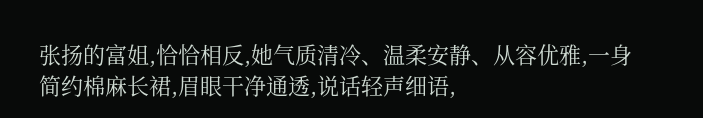张扬的富姐,恰恰相反,她气质清冷、温柔安静、从容优雅,一身简约棉麻长裙,眉眼干净通透,说话轻声细语,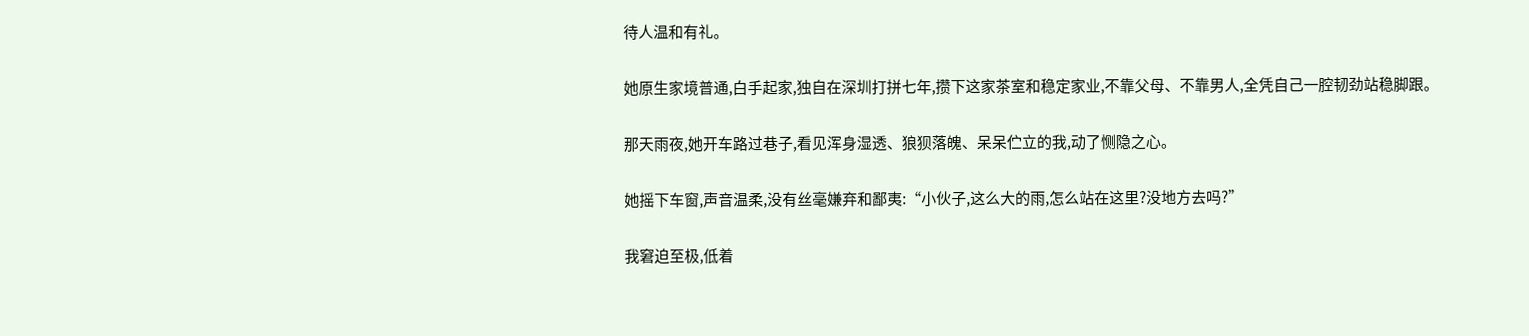待人温和有礼。

她原生家境普通,白手起家,独自在深圳打拼七年,攒下这家茶室和稳定家业,不靠父母、不靠男人,全凭自己一腔韧劲站稳脚跟。

那天雨夜,她开车路过巷子,看见浑身湿透、狼狈落魄、呆呆伫立的我,动了恻隐之心。

她摇下车窗,声音温柔,没有丝毫嫌弃和鄙夷:“小伙子,这么大的雨,怎么站在这里?没地方去吗?”

我窘迫至极,低着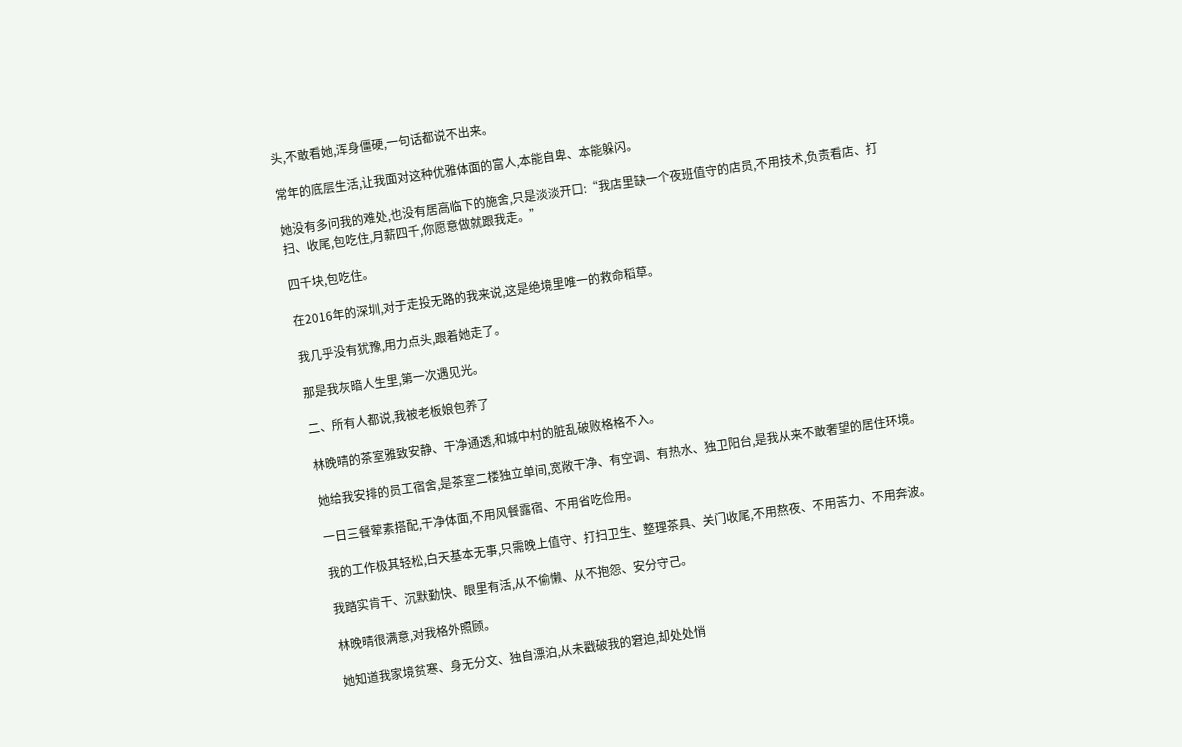头,不敢看她,浑身僵硬,一句话都说不出来。

常年的底层生活,让我面对这种优雅体面的富人,本能自卑、本能躲闪。

她没有多问我的难处,也没有居高临下的施舍,只是淡淡开口:“我店里缺一个夜班值守的店员,不用技术,负责看店、打扫、收尾,包吃住,月薪四千,你愿意做就跟我走。”

四千块,包吃住。

在2016年的深圳,对于走投无路的我来说,这是绝境里唯一的救命稻草。

我几乎没有犹豫,用力点头,跟着她走了。

那是我灰暗人生里,第一次遇见光。

二、所有人都说,我被老板娘包养了

林晚晴的茶室雅致安静、干净通透,和城中村的脏乱破败格格不入。

她给我安排的员工宿舍,是茶室二楼独立单间,宽敞干净、有空调、有热水、独卫阳台,是我从来不敢奢望的居住环境。

一日三餐荤素搭配,干净体面,不用风餐露宿、不用省吃俭用。

我的工作极其轻松,白天基本无事,只需晚上值守、打扫卫生、整理茶具、关门收尾,不用熬夜、不用苦力、不用奔波。

我踏实肯干、沉默勤快、眼里有活,从不偷懒、从不抱怨、安分守己。

林晚晴很满意,对我格外照顾。

她知道我家境贫寒、身无分文、独自漂泊,从未戳破我的窘迫,却处处悄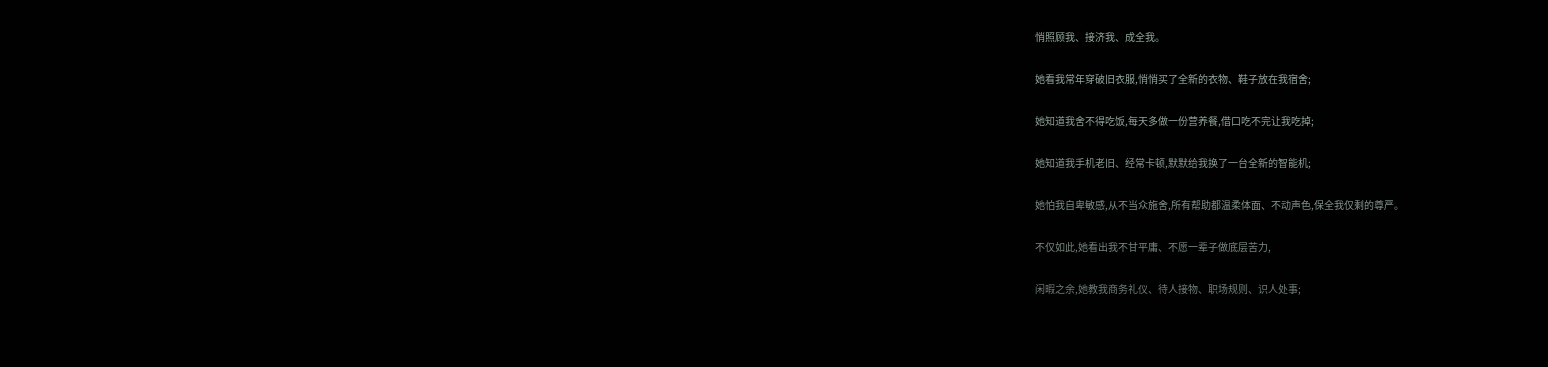悄照顾我、接济我、成全我。

她看我常年穿破旧衣服,悄悄买了全新的衣物、鞋子放在我宿舍;

她知道我舍不得吃饭,每天多做一份营养餐,借口吃不完让我吃掉;

她知道我手机老旧、经常卡顿,默默给我换了一台全新的智能机;

她怕我自卑敏感,从不当众施舍,所有帮助都温柔体面、不动声色,保全我仅剩的尊严。

不仅如此,她看出我不甘平庸、不愿一辈子做底层苦力,

闲暇之余,她教我商务礼仪、待人接物、职场规则、识人处事;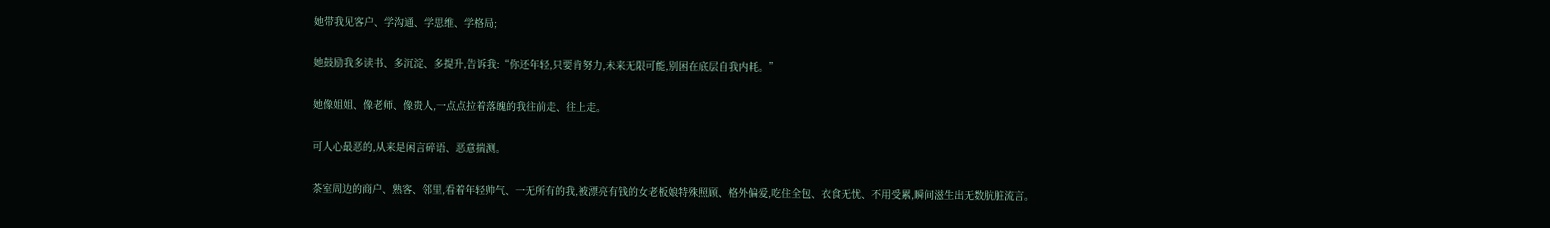她带我见客户、学沟通、学思维、学格局;

她鼓励我多读书、多沉淀、多提升,告诉我:“你还年轻,只要肯努力,未来无限可能,别困在底层自我内耗。”

她像姐姐、像老师、像贵人,一点点拉着落魄的我往前走、往上走。

可人心最恶的,从来是闲言碎语、恶意揣测。

茶室周边的商户、熟客、邻里,看着年轻帅气、一无所有的我,被漂亮有钱的女老板娘特殊照顾、格外偏爱,吃住全包、衣食无忧、不用受累,瞬间滋生出无数肮脏流言。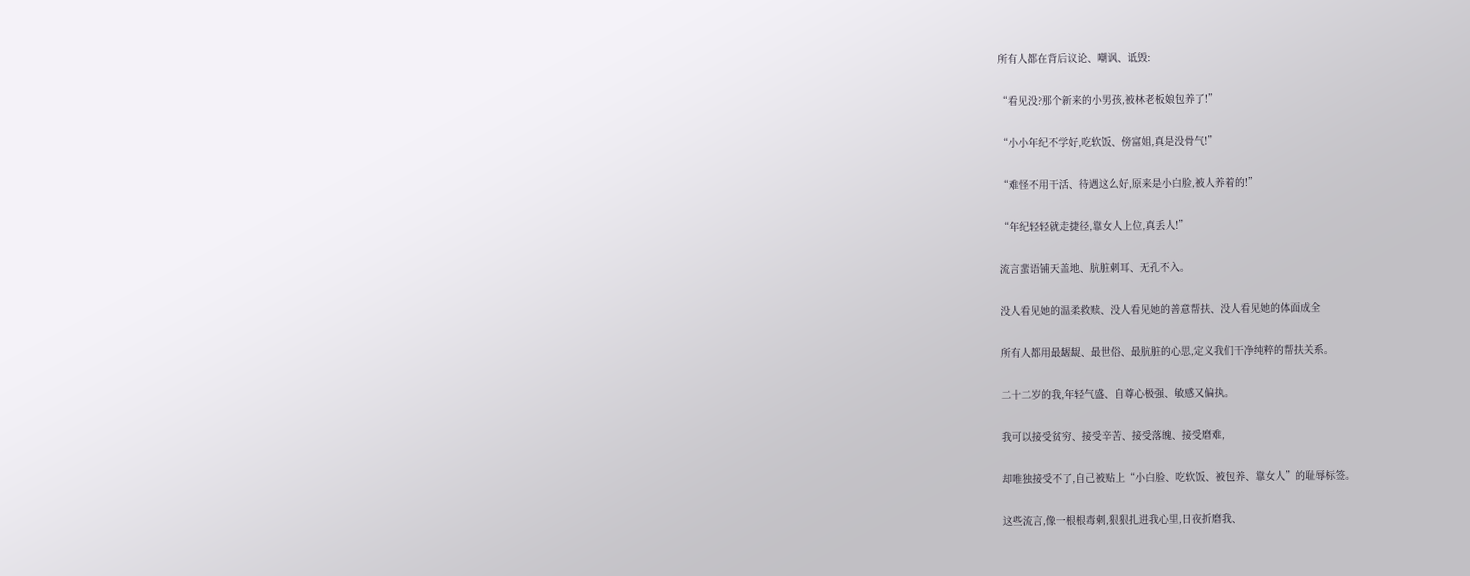所有人都在背后议论、嘲讽、诋毁:

“看见没?那个新来的小男孩,被林老板娘包养了!”

“小小年纪不学好,吃软饭、傍富姐,真是没骨气!”

“难怪不用干活、待遇这么好,原来是小白脸,被人养着的!”

“年纪轻轻就走捷径,靠女人上位,真丢人!”

流言蜚语铺天盖地、肮脏刺耳、无孔不入。

没人看见她的温柔救赎、没人看见她的善意帮扶、没人看见她的体面成全

所有人都用最龌龊、最世俗、最肮脏的心思,定义我们干净纯粹的帮扶关系。

二十二岁的我,年轻气盛、自尊心极强、敏感又偏执。

我可以接受贫穷、接受辛苦、接受落魄、接受磨难,

却唯独接受不了,自己被贴上“小白脸、吃软饭、被包养、靠女人”的耻辱标签。

这些流言,像一根根毒刺,狠狠扎进我心里,日夜折磨我、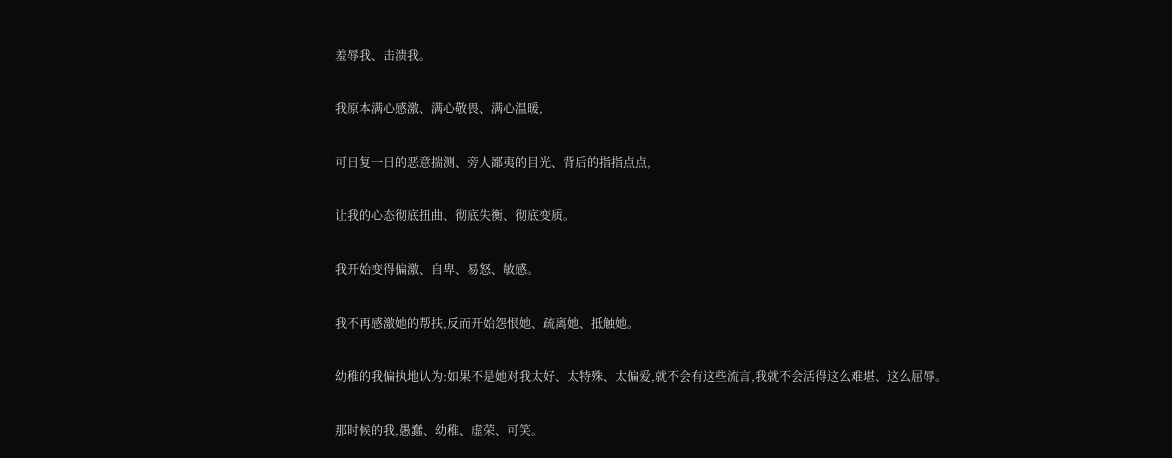羞辱我、击溃我。

我原本满心感激、满心敬畏、满心温暖,

可日复一日的恶意揣测、旁人鄙夷的目光、背后的指指点点,

让我的心态彻底扭曲、彻底失衡、彻底变质。

我开始变得偏激、自卑、易怒、敏感。

我不再感激她的帮扶,反而开始怨恨她、疏离她、抵触她。

幼稚的我偏执地认为:如果不是她对我太好、太特殊、太偏爱,就不会有这些流言,我就不会活得这么难堪、这么屈辱。

那时候的我,愚蠢、幼稚、虚荣、可笑。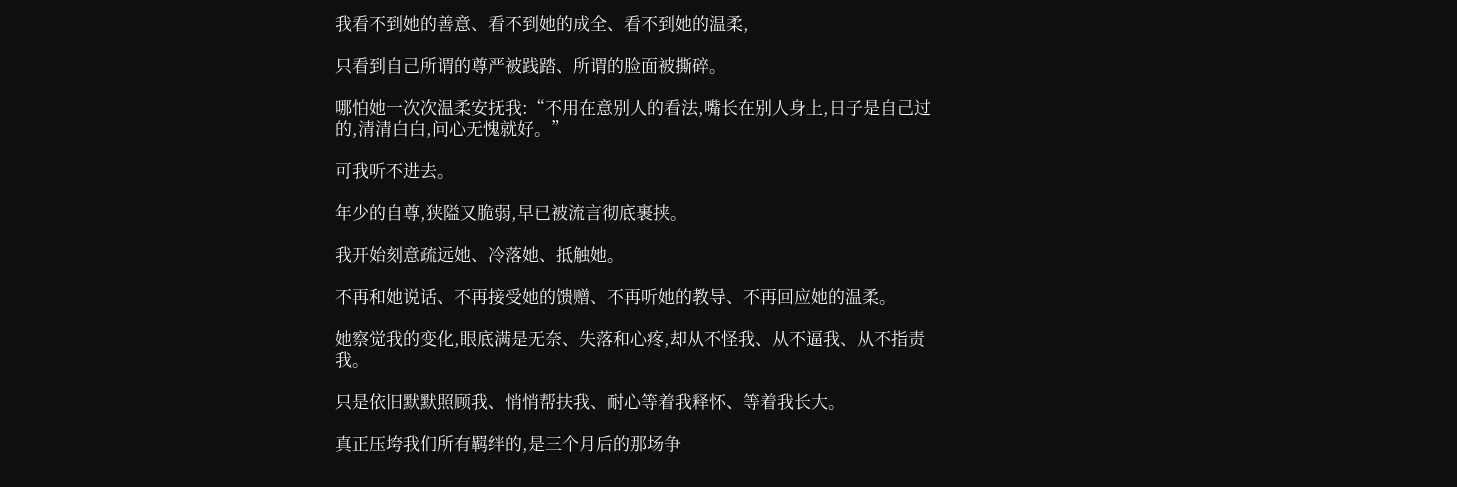我看不到她的善意、看不到她的成全、看不到她的温柔,

只看到自己所谓的尊严被践踏、所谓的脸面被撕碎。

哪怕她一次次温柔安抚我:“不用在意别人的看法,嘴长在别人身上,日子是自己过的,清清白白,问心无愧就好。”

可我听不进去。

年少的自尊,狭隘又脆弱,早已被流言彻底裹挟。

我开始刻意疏远她、冷落她、抵触她。

不再和她说话、不再接受她的馈赠、不再听她的教导、不再回应她的温柔。

她察觉我的变化,眼底满是无奈、失落和心疼,却从不怪我、从不逼我、从不指责我。

只是依旧默默照顾我、悄悄帮扶我、耐心等着我释怀、等着我长大。

真正压垮我们所有羁绊的,是三个月后的那场争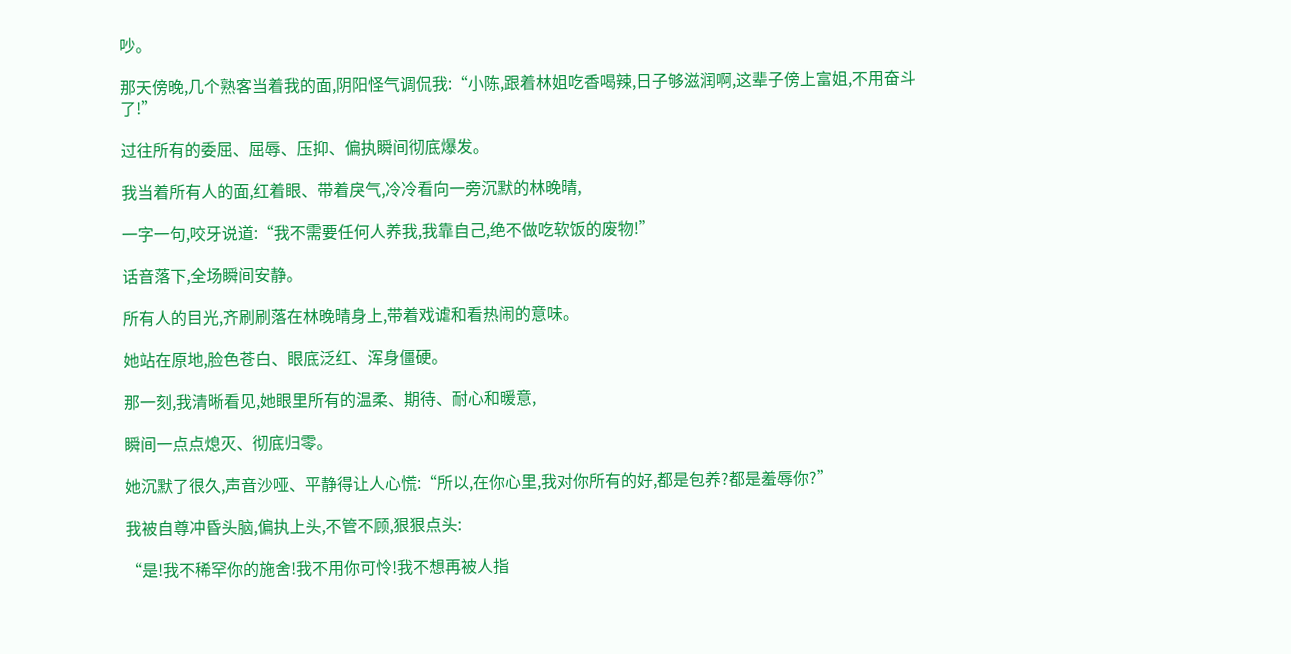吵。

那天傍晚,几个熟客当着我的面,阴阳怪气调侃我:“小陈,跟着林姐吃香喝辣,日子够滋润啊,这辈子傍上富姐,不用奋斗了!”

过往所有的委屈、屈辱、压抑、偏执瞬间彻底爆发。

我当着所有人的面,红着眼、带着戾气,冷冷看向一旁沉默的林晚晴,

一字一句,咬牙说道:“我不需要任何人养我,我靠自己,绝不做吃软饭的废物!”

话音落下,全场瞬间安静。

所有人的目光,齐刷刷落在林晚晴身上,带着戏谑和看热闹的意味。

她站在原地,脸色苍白、眼底泛红、浑身僵硬。

那一刻,我清晰看见,她眼里所有的温柔、期待、耐心和暖意,

瞬间一点点熄灭、彻底归零。

她沉默了很久,声音沙哑、平静得让人心慌:“所以,在你心里,我对你所有的好,都是包养?都是羞辱你?”

我被自尊冲昏头脑,偏执上头,不管不顾,狠狠点头:

“是!我不稀罕你的施舍!我不用你可怜!我不想再被人指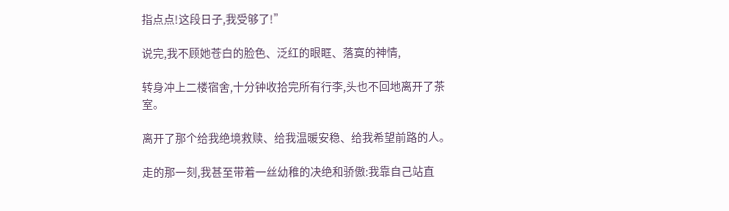指点点!这段日子,我受够了!”

说完,我不顾她苍白的脸色、泛红的眼眶、落寞的神情,

转身冲上二楼宿舍,十分钟收拾完所有行李,头也不回地离开了茶室。

离开了那个给我绝境救赎、给我温暖安稳、给我希望前路的人。

走的那一刻,我甚至带着一丝幼稚的决绝和骄傲:我靠自己站直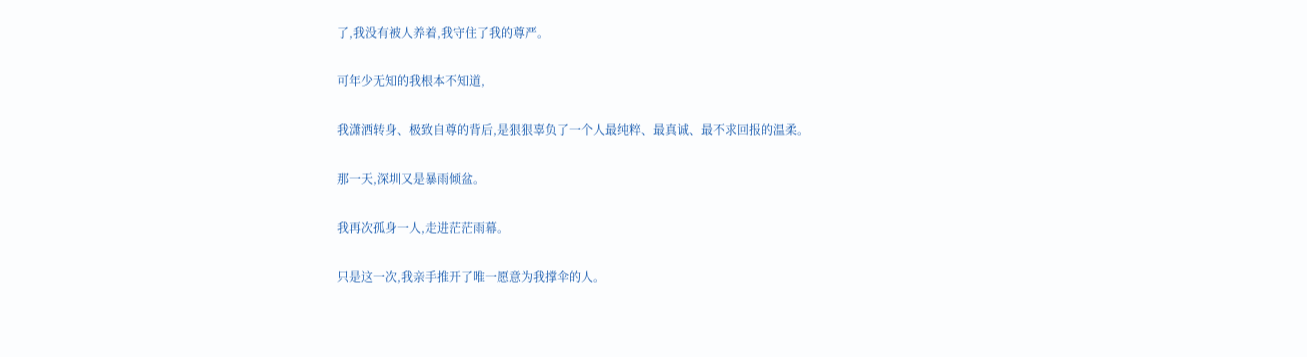了,我没有被人养着,我守住了我的尊严。

可年少无知的我根本不知道,

我潇洒转身、极致自尊的背后,是狠狠辜负了一个人最纯粹、最真诚、最不求回报的温柔。

那一天,深圳又是暴雨倾盆。

我再次孤身一人,走进茫茫雨幕。

只是这一次,我亲手推开了唯一愿意为我撑伞的人。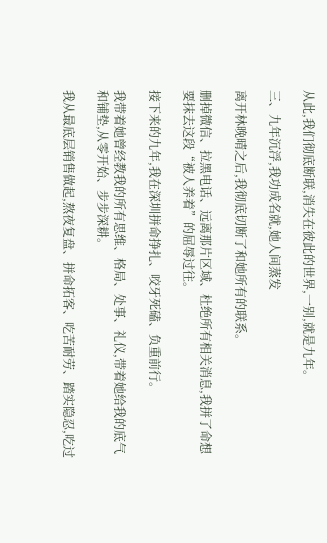从此,我们彻底断联,消失在彼此的世界,一别,就是九年。

三、九年沉浮,我功成名就,她人间蒸发

离开林晚晴之后,我彻底切断了和她所有的联系。

删掉微信、拉黑电话、远离那片区域、杜绝所有相关消息,我拼了命想要抹去这段“被人养着”的屈辱过往。

接下来的九年,我在深圳拼命挣扎、咬牙死磕、负重前行。

我带着她曾经教我的所有思维、格局、处事、礼仪,带着她给我的底气和铺垫,从零开始、步步深耕。

我从最底层销售做起,熬夜复盘、拼命拓客、吃苦耐劳、踏实隐忍,吃过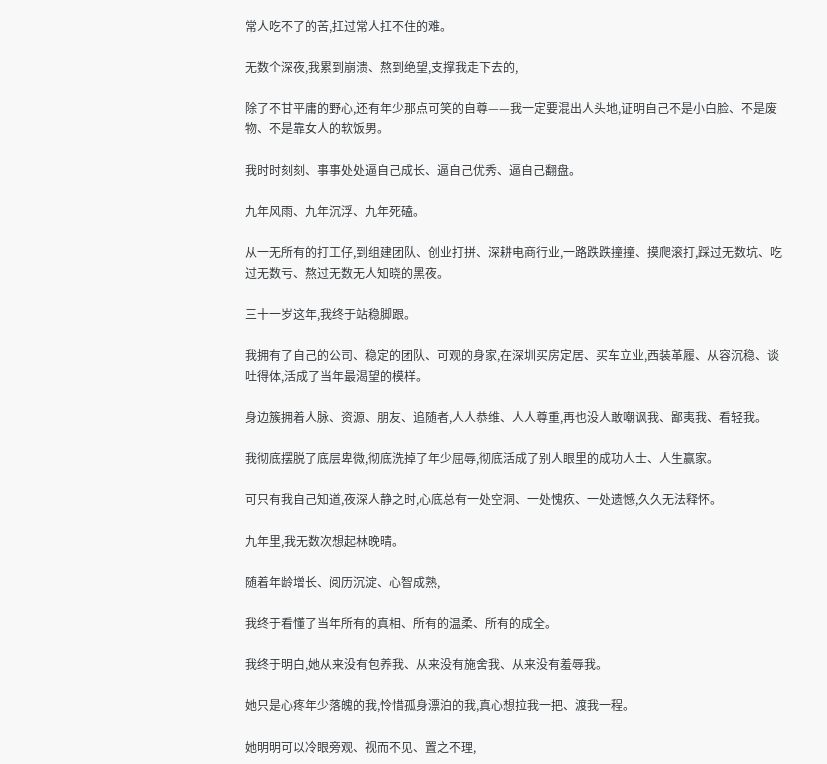常人吃不了的苦,扛过常人扛不住的难。

无数个深夜,我累到崩溃、熬到绝望,支撑我走下去的,

除了不甘平庸的野心,还有年少那点可笑的自尊——我一定要混出人头地,证明自己不是小白脸、不是废物、不是靠女人的软饭男。

我时时刻刻、事事处处逼自己成长、逼自己优秀、逼自己翻盘。

九年风雨、九年沉浮、九年死磕。

从一无所有的打工仔,到组建团队、创业打拼、深耕电商行业,一路跌跌撞撞、摸爬滚打,踩过无数坑、吃过无数亏、熬过无数无人知晓的黑夜。

三十一岁这年,我终于站稳脚跟。

我拥有了自己的公司、稳定的团队、可观的身家,在深圳买房定居、买车立业,西装革履、从容沉稳、谈吐得体,活成了当年最渴望的模样。

身边簇拥着人脉、资源、朋友、追随者,人人恭维、人人尊重,再也没人敢嘲讽我、鄙夷我、看轻我。

我彻底摆脱了底层卑微,彻底洗掉了年少屈辱,彻底活成了别人眼里的成功人士、人生赢家。

可只有我自己知道,夜深人静之时,心底总有一处空洞、一处愧疚、一处遗憾,久久无法释怀。

九年里,我无数次想起林晚晴。

随着年龄增长、阅历沉淀、心智成熟,

我终于看懂了当年所有的真相、所有的温柔、所有的成全。

我终于明白,她从来没有包养我、从来没有施舍我、从来没有羞辱我。

她只是心疼年少落魄的我,怜惜孤身漂泊的我,真心想拉我一把、渡我一程。

她明明可以冷眼旁观、视而不见、置之不理,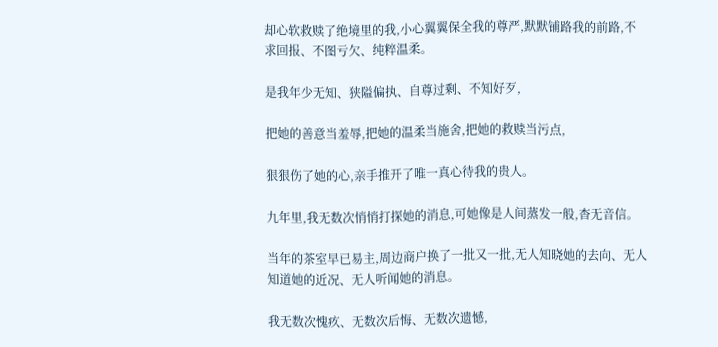却心软救赎了绝境里的我,小心翼翼保全我的尊严,默默铺路我的前路,不求回报、不图亏欠、纯粹温柔。

是我年少无知、狭隘偏执、自尊过剩、不知好歹,

把她的善意当羞辱,把她的温柔当施舍,把她的救赎当污点,

狠狠伤了她的心,亲手推开了唯一真心待我的贵人。

九年里,我无数次悄悄打探她的消息,可她像是人间蒸发一般,杳无音信。

当年的茶室早已易主,周边商户换了一批又一批,无人知晓她的去向、无人知道她的近况、无人听闻她的消息。

我无数次愧疚、无数次后悔、无数次遗憾,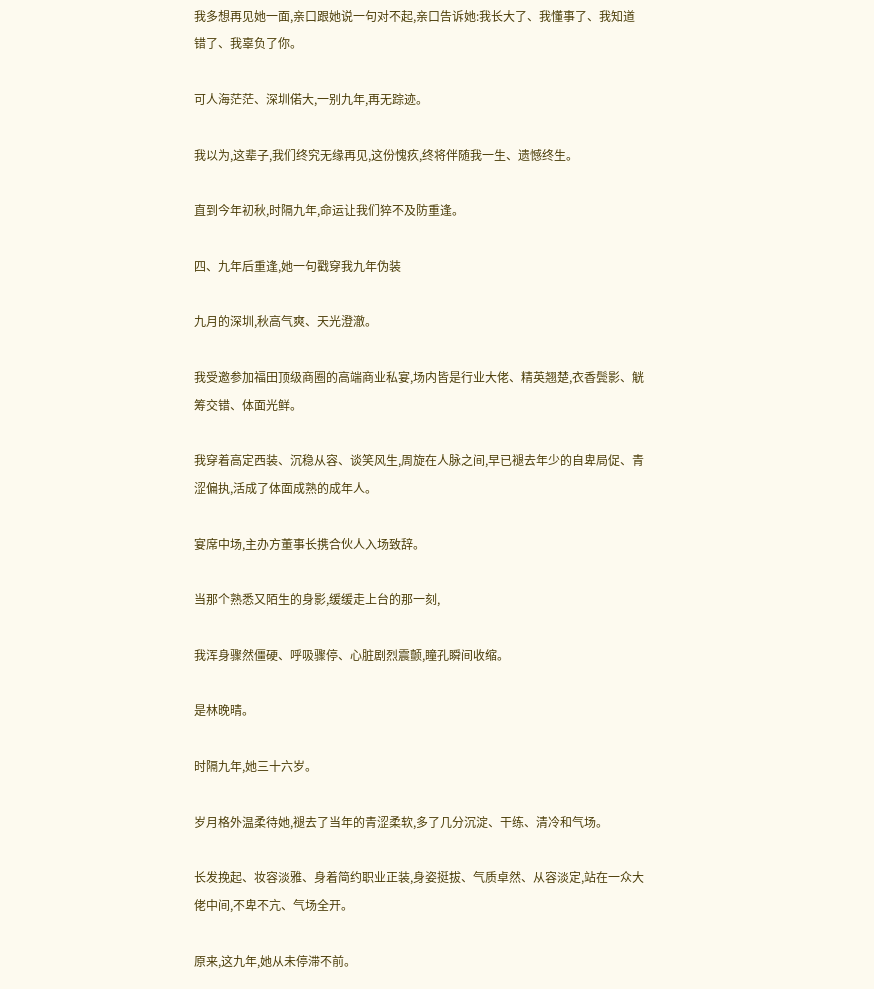我多想再见她一面,亲口跟她说一句对不起,亲口告诉她:我长大了、我懂事了、我知道错了、我辜负了你。

可人海茫茫、深圳偌大,一别九年,再无踪迹。

我以为,这辈子,我们终究无缘再见,这份愧疚,终将伴随我一生、遗憾终生。

直到今年初秋,时隔九年,命运让我们猝不及防重逢。

四、九年后重逢,她一句戳穿我九年伪装

九月的深圳,秋高气爽、天光澄澈。

我受邀参加福田顶级商圈的高端商业私宴,场内皆是行业大佬、精英翘楚,衣香鬓影、觥筹交错、体面光鲜。

我穿着高定西装、沉稳从容、谈笑风生,周旋在人脉之间,早已褪去年少的自卑局促、青涩偏执,活成了体面成熟的成年人。

宴席中场,主办方董事长携合伙人入场致辞。

当那个熟悉又陌生的身影,缓缓走上台的那一刻,

我浑身骤然僵硬、呼吸骤停、心脏剧烈震颤,瞳孔瞬间收缩。

是林晚晴。

时隔九年,她三十六岁。

岁月格外温柔待她,褪去了当年的青涩柔软,多了几分沉淀、干练、清冷和气场。

长发挽起、妆容淡雅、身着简约职业正装,身姿挺拔、气质卓然、从容淡定,站在一众大佬中间,不卑不亢、气场全开。

原来,这九年,她从未停滞不前。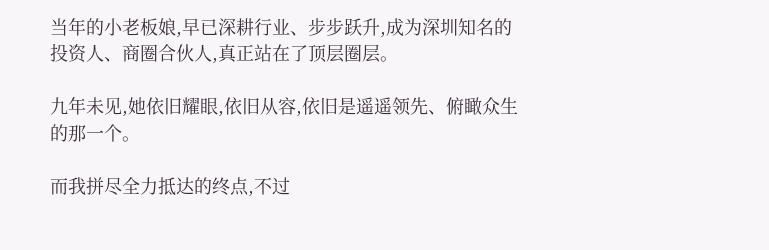当年的小老板娘,早已深耕行业、步步跃升,成为深圳知名的投资人、商圈合伙人,真正站在了顶层圈层。

九年未见,她依旧耀眼,依旧从容,依旧是遥遥领先、俯瞰众生的那一个。

而我拼尽全力抵达的终点,不过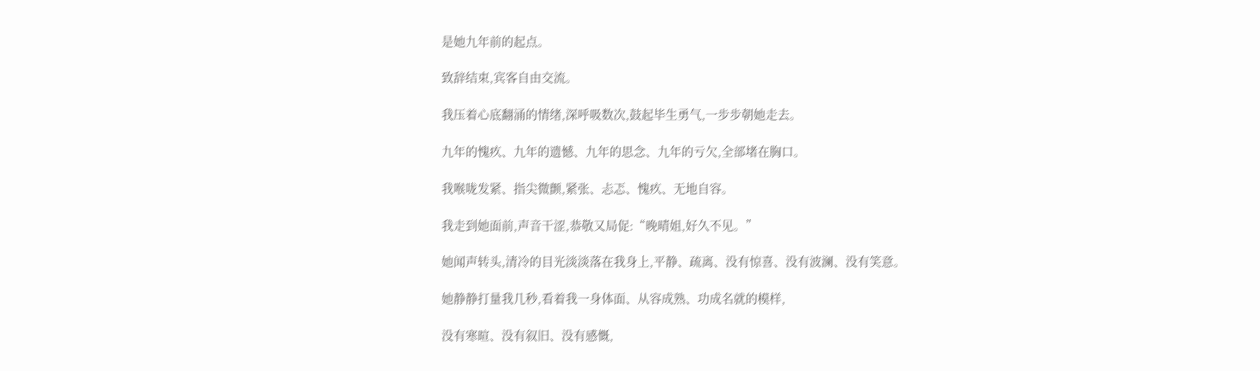是她九年前的起点。

致辞结束,宾客自由交流。

我压着心底翻涌的情绪,深呼吸数次,鼓起毕生勇气,一步步朝她走去。

九年的愧疚、九年的遗憾、九年的思念、九年的亏欠,全部堵在胸口。

我喉咙发紧、指尖微颤,紧张、忐忑、愧疚、无地自容。

我走到她面前,声音干涩,恭敬又局促:“晚晴姐,好久不见。”

她闻声转头,清冷的目光淡淡落在我身上,平静、疏离、没有惊喜、没有波澜、没有笑意。

她静静打量我几秒,看着我一身体面、从容成熟、功成名就的模样,

没有寒暄、没有叙旧、没有感慨,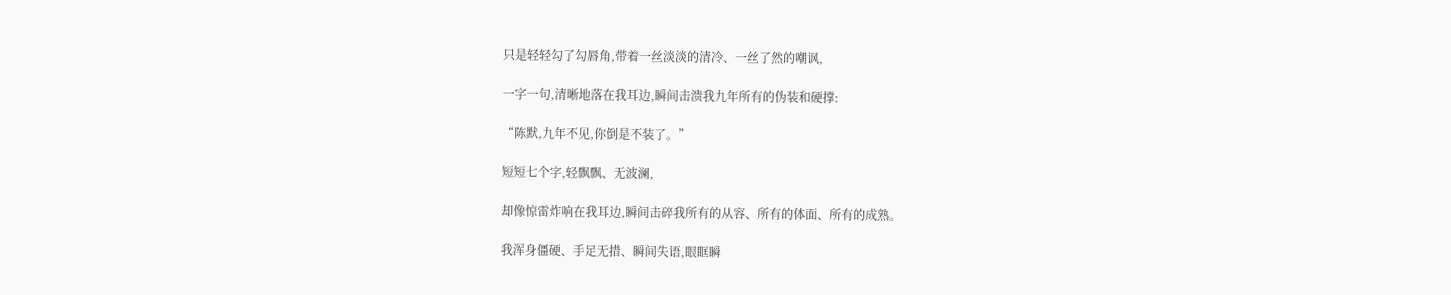只是轻轻勾了勾唇角,带着一丝淡淡的清冷、一丝了然的嘲讽,

一字一句,清晰地落在我耳边,瞬间击溃我九年所有的伪装和硬撑:

“陈默,九年不见,你倒是不装了。”

短短七个字,轻飘飘、无波澜,

却像惊雷炸响在我耳边,瞬间击碎我所有的从容、所有的体面、所有的成熟。

我浑身僵硬、手足无措、瞬间失语,眼眶瞬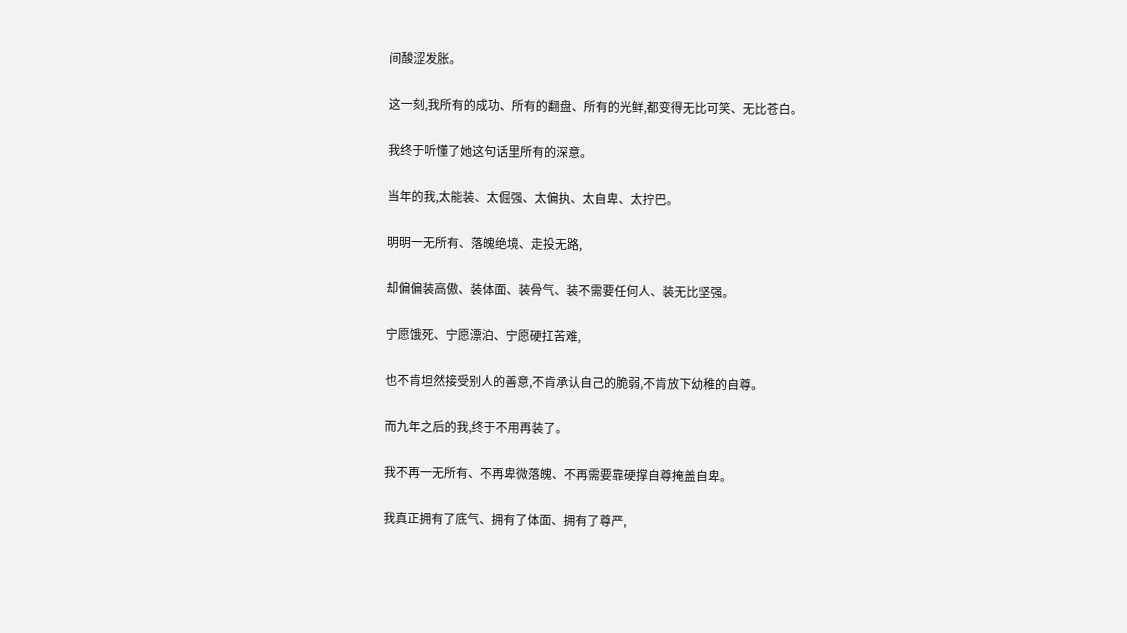间酸涩发胀。

这一刻,我所有的成功、所有的翻盘、所有的光鲜,都变得无比可笑、无比苍白。

我终于听懂了她这句话里所有的深意。

当年的我,太能装、太倔强、太偏执、太自卑、太拧巴。

明明一无所有、落魄绝境、走投无路,

却偏偏装高傲、装体面、装骨气、装不需要任何人、装无比坚强。

宁愿饿死、宁愿漂泊、宁愿硬扛苦难,

也不肯坦然接受别人的善意,不肯承认自己的脆弱,不肯放下幼稚的自尊。

而九年之后的我,终于不用再装了。

我不再一无所有、不再卑微落魄、不再需要靠硬撑自尊掩盖自卑。

我真正拥有了底气、拥有了体面、拥有了尊严,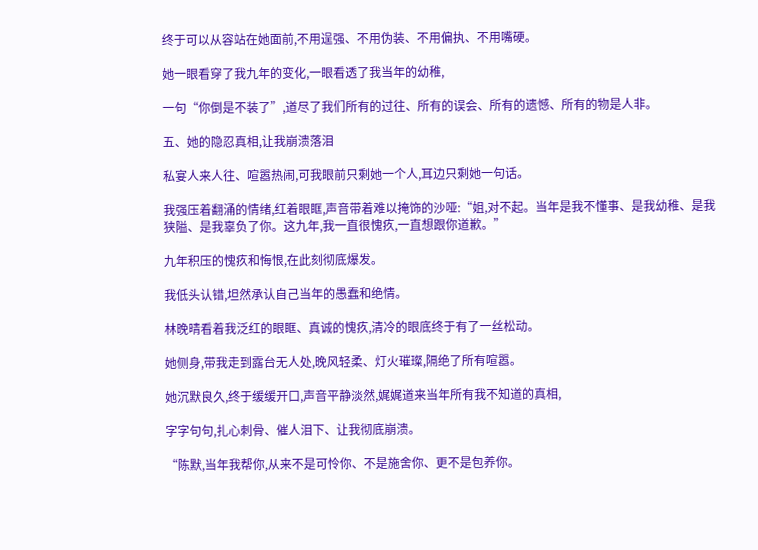终于可以从容站在她面前,不用逞强、不用伪装、不用偏执、不用嘴硬。

她一眼看穿了我九年的变化,一眼看透了我当年的幼稚,

一句“你倒是不装了”,道尽了我们所有的过往、所有的误会、所有的遗憾、所有的物是人非。

五、她的隐忍真相,让我崩溃落泪

私宴人来人往、喧嚣热闹,可我眼前只剩她一个人,耳边只剩她一句话。

我强压着翻涌的情绪,红着眼眶,声音带着难以掩饰的沙哑:“姐,对不起。当年是我不懂事、是我幼稚、是我狭隘、是我辜负了你。这九年,我一直很愧疚,一直想跟你道歉。”

九年积压的愧疚和悔恨,在此刻彻底爆发。

我低头认错,坦然承认自己当年的愚蠢和绝情。

林晚晴看着我泛红的眼眶、真诚的愧疚,清冷的眼底终于有了一丝松动。

她侧身,带我走到露台无人处,晚风轻柔、灯火璀璨,隔绝了所有喧嚣。

她沉默良久,终于缓缓开口,声音平静淡然,娓娓道来当年所有我不知道的真相,

字字句句,扎心刺骨、催人泪下、让我彻底崩溃。

“陈默,当年我帮你,从来不是可怜你、不是施舍你、更不是包养你。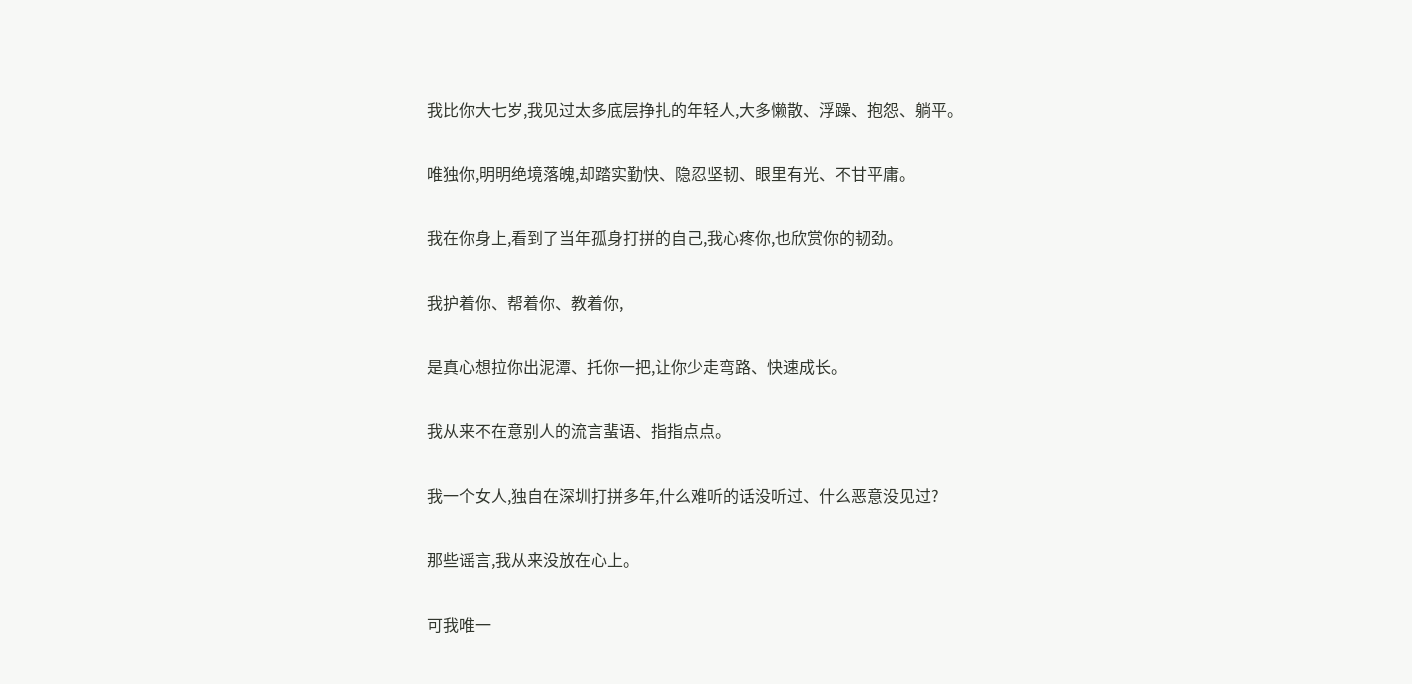我比你大七岁,我见过太多底层挣扎的年轻人,大多懒散、浮躁、抱怨、躺平。

唯独你,明明绝境落魄,却踏实勤快、隐忍坚韧、眼里有光、不甘平庸。

我在你身上,看到了当年孤身打拼的自己,我心疼你,也欣赏你的韧劲。

我护着你、帮着你、教着你,

是真心想拉你出泥潭、托你一把,让你少走弯路、快速成长。

我从来不在意别人的流言蜚语、指指点点。

我一个女人,独自在深圳打拼多年,什么难听的话没听过、什么恶意没见过?

那些谣言,我从来没放在心上。

可我唯一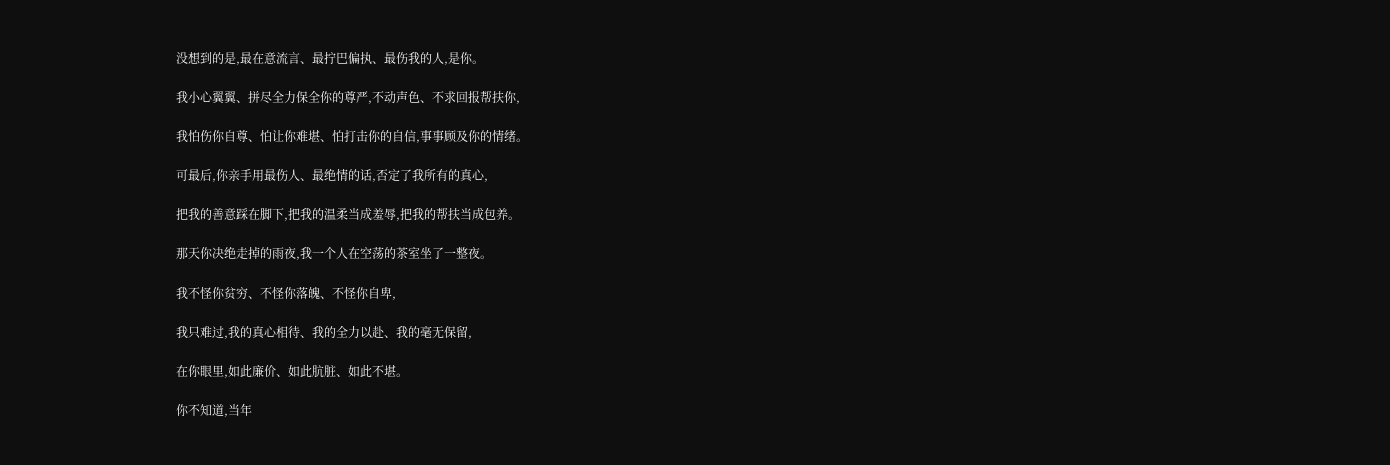没想到的是,最在意流言、最拧巴偏执、最伤我的人,是你。

我小心翼翼、拼尽全力保全你的尊严,不动声色、不求回报帮扶你,

我怕伤你自尊、怕让你难堪、怕打击你的自信,事事顾及你的情绪。

可最后,你亲手用最伤人、最绝情的话,否定了我所有的真心,

把我的善意踩在脚下,把我的温柔当成羞辱,把我的帮扶当成包养。

那天你决绝走掉的雨夜,我一个人在空荡的茶室坐了一整夜。

我不怪你贫穷、不怪你落魄、不怪你自卑,

我只难过,我的真心相待、我的全力以赴、我的毫无保留,

在你眼里,如此廉价、如此肮脏、如此不堪。

你不知道,当年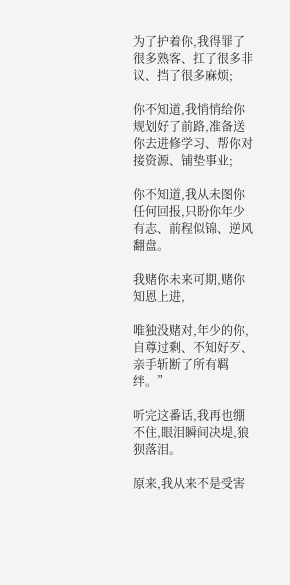为了护着你,我得罪了很多熟客、扛了很多非议、挡了很多麻烦;

你不知道,我悄悄给你规划好了前路,准备送你去进修学习、帮你对接资源、铺垫事业;

你不知道,我从未图你任何回报,只盼你年少有志、前程似锦、逆风翻盘。

我赌你未来可期,赌你知恩上进,

唯独没赌对,年少的你,自尊过剩、不知好歹、亲手斩断了所有羁绊。”

听完这番话,我再也绷不住,眼泪瞬间决堤,狼狈落泪。

原来,我从来不是受害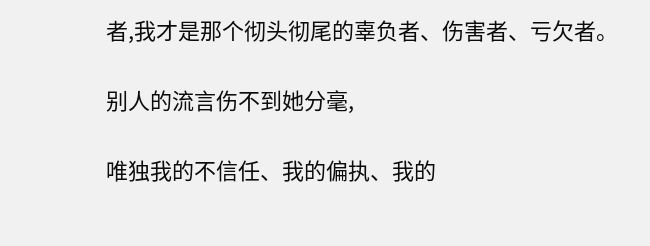者,我才是那个彻头彻尾的辜负者、伤害者、亏欠者。

别人的流言伤不到她分毫,

唯独我的不信任、我的偏执、我的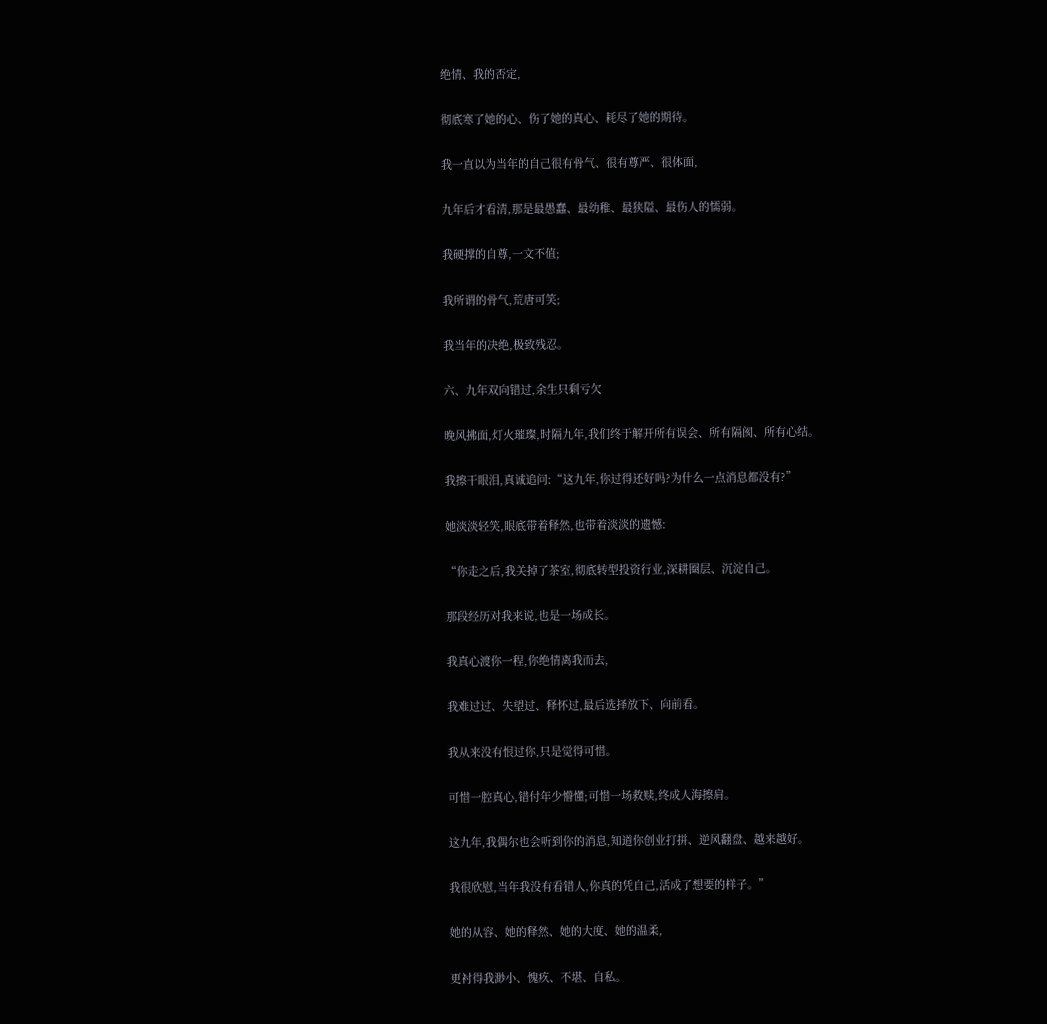绝情、我的否定,

彻底寒了她的心、伤了她的真心、耗尽了她的期待。

我一直以为当年的自己很有骨气、很有尊严、很体面,

九年后才看清,那是最愚蠢、最幼稚、最狭隘、最伤人的懦弱。

我硬撑的自尊,一文不值;

我所谓的骨气,荒唐可笑;

我当年的决绝,极致残忍。

六、九年双向错过,余生只剩亏欠

晚风拂面,灯火璀璨,时隔九年,我们终于解开所有误会、所有隔阂、所有心结。

我擦干眼泪,真诚追问:“这九年,你过得还好吗?为什么一点消息都没有?”

她淡淡轻笑,眼底带着释然,也带着淡淡的遗憾:

“你走之后,我关掉了茶室,彻底转型投资行业,深耕圈层、沉淀自己。

那段经历对我来说,也是一场成长。

我真心渡你一程,你绝情离我而去,

我难过过、失望过、释怀过,最后选择放下、向前看。

我从来没有恨过你,只是觉得可惜。

可惜一腔真心,错付年少懵懂;可惜一场救赎,终成人海擦肩。

这九年,我偶尔也会听到你的消息,知道你创业打拼、逆风翻盘、越来越好。

我很欣慰,当年我没有看错人,你真的凭自己,活成了想要的样子。”

她的从容、她的释然、她的大度、她的温柔,

更衬得我渺小、愧疚、不堪、自私。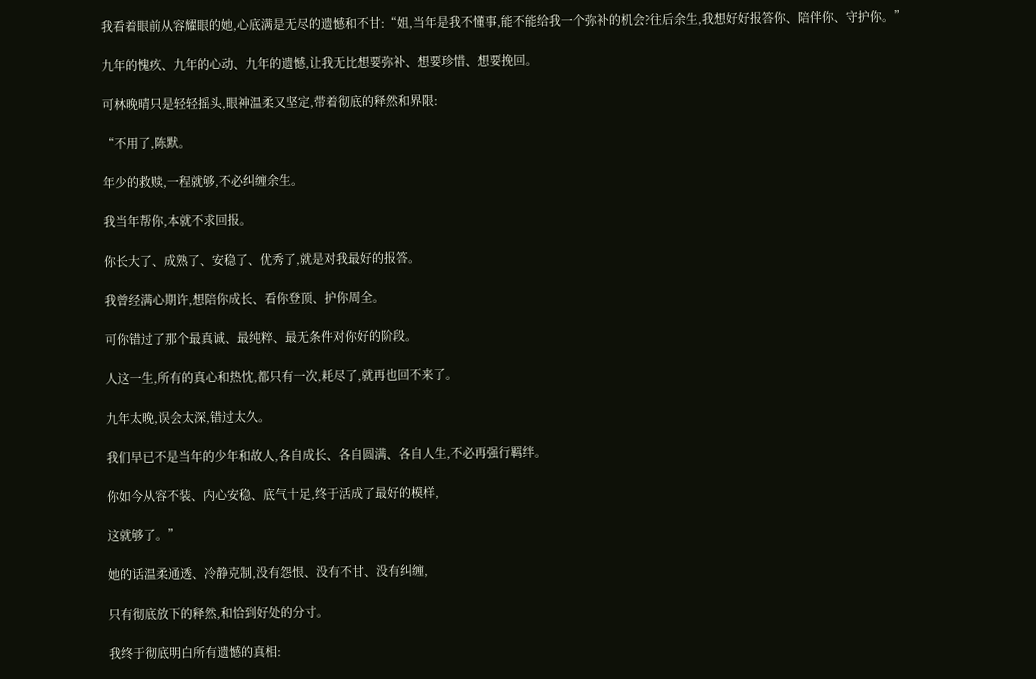我看着眼前从容耀眼的她,心底满是无尽的遗憾和不甘:“姐,当年是我不懂事,能不能给我一个弥补的机会?往后余生,我想好好报答你、陪伴你、守护你。”

九年的愧疚、九年的心动、九年的遗憾,让我无比想要弥补、想要珍惜、想要挽回。

可林晚晴只是轻轻摇头,眼神温柔又坚定,带着彻底的释然和界限:

“不用了,陈默。

年少的救赎,一程就够,不必纠缠余生。

我当年帮你,本就不求回报。

你长大了、成熟了、安稳了、优秀了,就是对我最好的报答。

我曾经满心期许,想陪你成长、看你登顶、护你周全。

可你错过了那个最真诚、最纯粹、最无条件对你好的阶段。

人这一生,所有的真心和热忱,都只有一次,耗尽了,就再也回不来了。

九年太晚,误会太深,错过太久。

我们早已不是当年的少年和故人,各自成长、各自圆满、各自人生,不必再强行羁绊。

你如今从容不装、内心安稳、底气十足,终于活成了最好的模样,

这就够了。”

她的话温柔通透、冷静克制,没有怨恨、没有不甘、没有纠缠,

只有彻底放下的释然,和恰到好处的分寸。

我终于彻底明白所有遗憾的真相: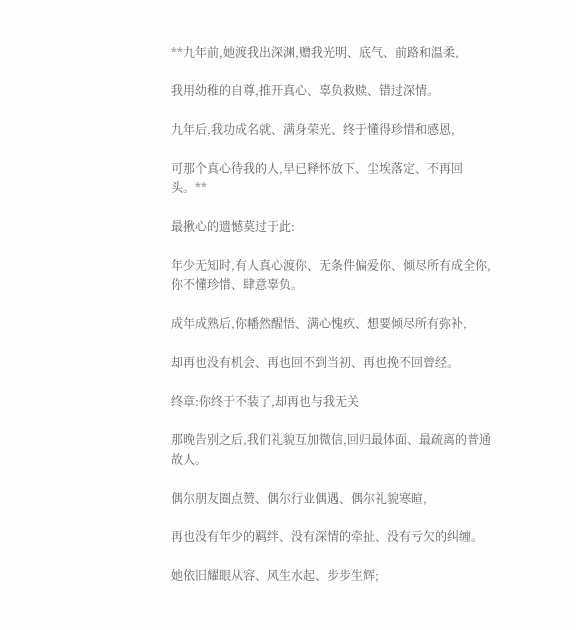**九年前,她渡我出深渊,赠我光明、底气、前路和温柔,

我用幼稚的自尊,推开真心、辜负救赎、错过深情。

九年后,我功成名就、满身荣光、终于懂得珍惜和感恩,

可那个真心待我的人,早已释怀放下、尘埃落定、不再回头。**

最揪心的遗憾莫过于此:

年少无知时,有人真心渡你、无条件偏爱你、倾尽所有成全你,你不懂珍惜、肆意辜负。

成年成熟后,你幡然醒悟、满心愧疚、想要倾尽所有弥补,

却再也没有机会、再也回不到当初、再也挽不回曾经。

终章:你终于不装了,却再也与我无关

那晚告别之后,我们礼貌互加微信,回归最体面、最疏离的普通故人。

偶尔朋友圈点赞、偶尔行业偶遇、偶尔礼貌寒暄,

再也没有年少的羁绊、没有深情的牵扯、没有亏欠的纠缠。

她依旧耀眼从容、风生水起、步步生辉;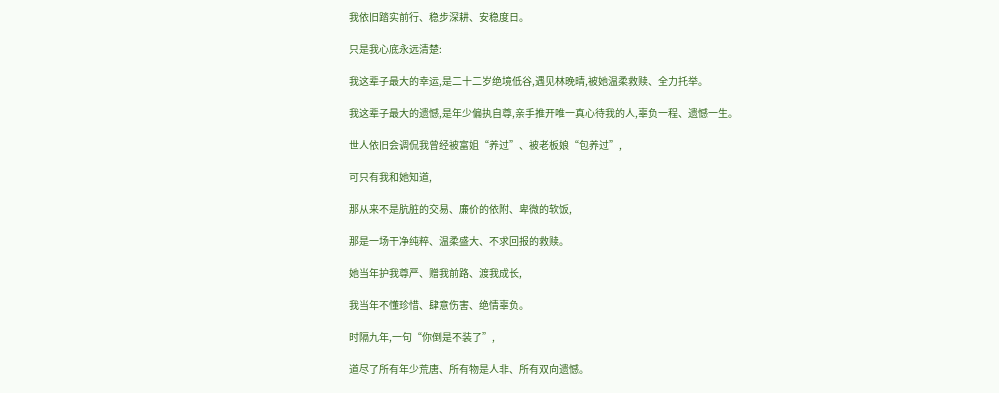我依旧踏实前行、稳步深耕、安稳度日。

只是我心底永远清楚:

我这辈子最大的幸运,是二十二岁绝境低谷,遇见林晚晴,被她温柔救赎、全力托举。

我这辈子最大的遗憾,是年少偏执自尊,亲手推开唯一真心待我的人,辜负一程、遗憾一生。

世人依旧会调侃我曾经被富姐“养过”、被老板娘“包养过”,

可只有我和她知道,

那从来不是肮脏的交易、廉价的依附、卑微的软饭,

那是一场干净纯粹、温柔盛大、不求回报的救赎。

她当年护我尊严、赠我前路、渡我成长,

我当年不懂珍惜、肆意伤害、绝情辜负。

时隔九年,一句“你倒是不装了”,

道尽了所有年少荒唐、所有物是人非、所有双向遗憾。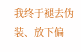我终于褪去伪装、放下偏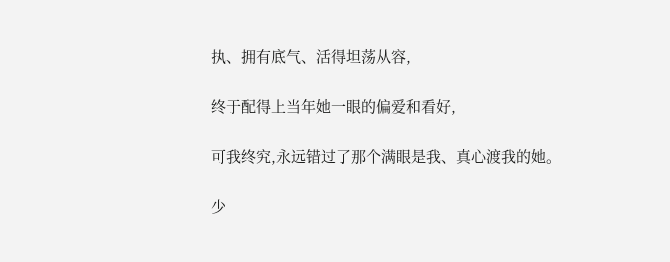执、拥有底气、活得坦荡从容,

终于配得上当年她一眼的偏爱和看好,

可我终究,永远错过了那个满眼是我、真心渡我的她。

少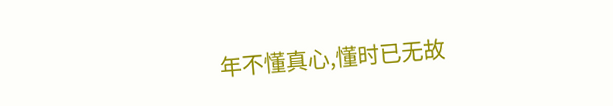年不懂真心,懂时已无故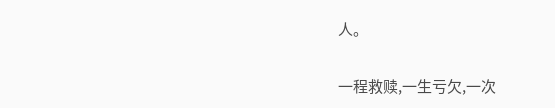人。

一程救赎,一生亏欠,一次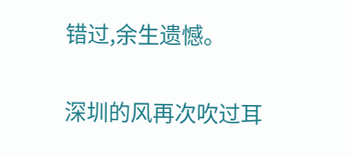错过,余生遗憾。

深圳的风再次吹过耳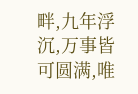畔,九年浮沉,万事皆可圆满,唯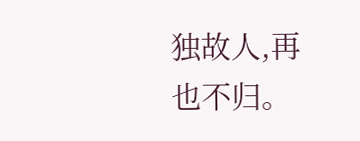独故人,再也不归。